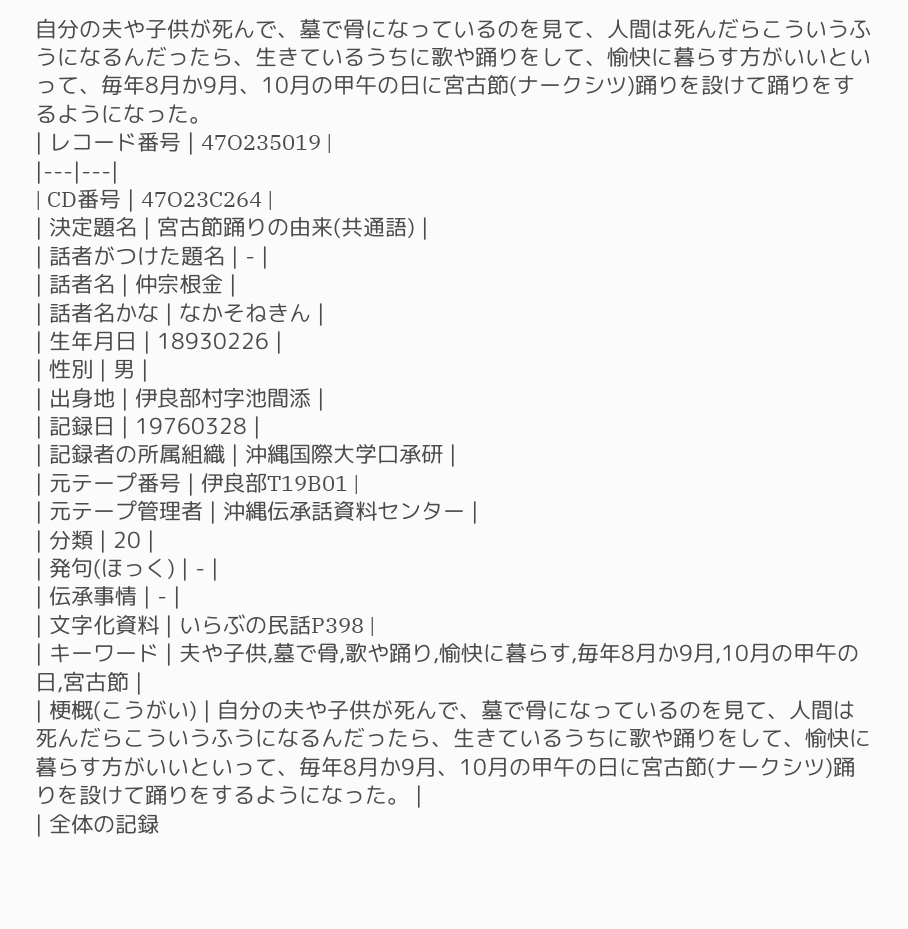自分の夫や子供が死んで、墓で骨になっているのを見て、人間は死んだらこういうふうになるんだったら、生きているうちに歌や踊りをして、愉快に暮らす方がいいといって、毎年8月か9月、10月の甲午の日に宮古節(ナークシツ)踊りを設けて踊りをするようになった。
| レコード番号 | 47O235019 |
|---|---|
| CD番号 | 47O23C264 |
| 決定題名 | 宮古節踊りの由来(共通語) |
| 話者がつけた題名 | - |
| 話者名 | 仲宗根金 |
| 話者名かな | なかそねきん |
| 生年月日 | 18930226 |
| 性別 | 男 |
| 出身地 | 伊良部村字池間添 |
| 記録日 | 19760328 |
| 記録者の所属組織 | 沖縄国際大学口承研 |
| 元テープ番号 | 伊良部T19B01 |
| 元テープ管理者 | 沖縄伝承話資料センター |
| 分類 | 20 |
| 発句(ほっく) | - |
| 伝承事情 | - |
| 文字化資料 | いらぶの民話P398 |
| キーワード | 夫や子供,墓で骨,歌や踊り,愉快に暮らす,毎年8月か9月,10月の甲午の日,宮古節 |
| 梗概(こうがい) | 自分の夫や子供が死んで、墓で骨になっているのを見て、人間は死んだらこういうふうになるんだったら、生きているうちに歌や踊りをして、愉快に暮らす方がいいといって、毎年8月か9月、10月の甲午の日に宮古節(ナークシツ)踊りを設けて踊りをするようになった。 |
| 全体の記録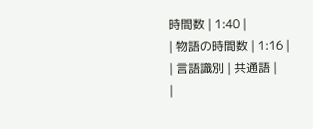時間数 | 1:40 |
| 物語の時間数 | 1:16 |
| 言語識別 | 共通語 |
|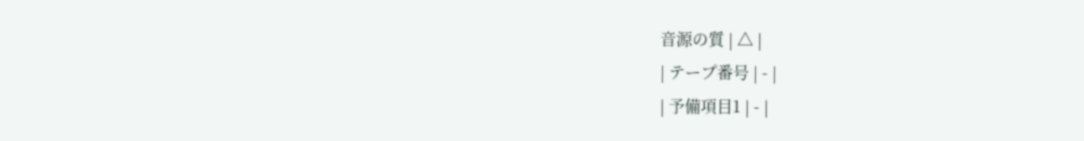音源の質 | △ |
| テープ番号 | - |
| 予備項目1 | - |